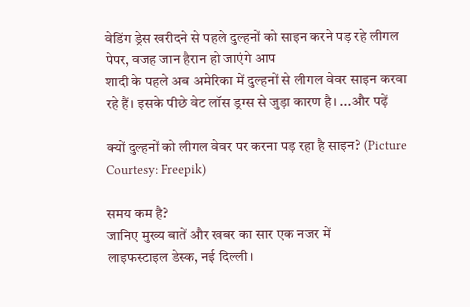वेडिंग ड्रेस खरीदने से पहले दुल्हनों को साइन करने पड़ रहे लीगल पेपर, वजह जान हैरान हो जाएंगे आप
शादी के पहले अब अमेरिका में दुल्हनों से लीगल वेवर साइन करवा रहे हैं। इसके पीछे वेट लॉस ड्रग्स से जुड़ा कारण है। ...और पढ़ें

क्यों दुल्हनों को लीगल वेवर पर करना पड़ रहा है साइन? (Picture Courtesy: Freepik)

समय कम है?
जानिए मुख्य बातें और खबर का सार एक नजर में
लाइफस्टाइल डेस्क, नई दिल्ली।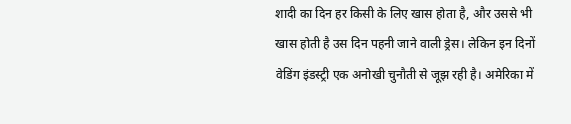शादी का दिन हर किसी के लिए खास होता है, और उससे भी खास होती है उस दिन पहनी जाने वाली ड्रेस। लेकिन इन दिनों वेडिंग इंडस्ट्री एक अनोखी चुनौती से जूझ रही है। अमेरिका में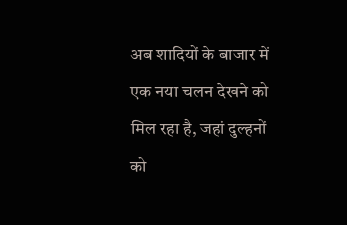अब शादियों के बाजार में एक नया चलन देखने को मिल रहा है, जहां दुल्हनों को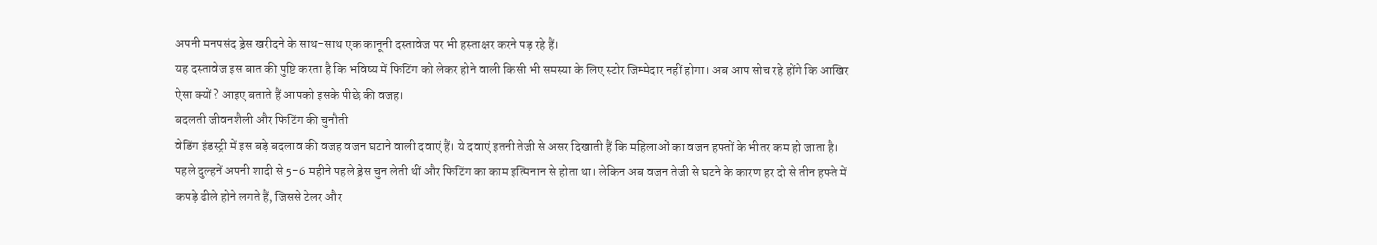अपनी मनपसंद ड्रेस खरीदने के साथ-साथ एक कानूनी दस्तावेज पर भी हस्ताक्षर करने पड़ रहे हैं।
यह दस्तावेज इस बात की पुष्टि करता है कि भविष्य में फिटिंग को लेकर होने वाली किसी भी समस्या के लिए स्टोर जिम्मेदार नहीं होगा। अब आप सोच रहे होंगे कि आखिर ऐसा क्यों? आइए बताते हैं आपको इसके पीछे की वजह।
बदलती जीवनशैली और फिटिंग की चुनौती
वेडिंग इंडस्ट्री में इस बड़े बदलाव की वजह वजन घटाने वाली दवाएं हैं। ये दवाएं इतनी तेजी से असर दिखाती हैं कि महिलाओं का वजन हफ्तों के भीतर कम हो जाता है। पहले दुल्हनें अपनी शादी से 5-6 महीने पहले ड्रेस चुन लेती थीं और फिटिंग का काम इत्मिनान से होता था। लेकिन अब वजन तेजी से घटने के कारण हर दो से तीन हफ्ते में कपड़े ढीले होने लगते हैं, जिससे टेलर और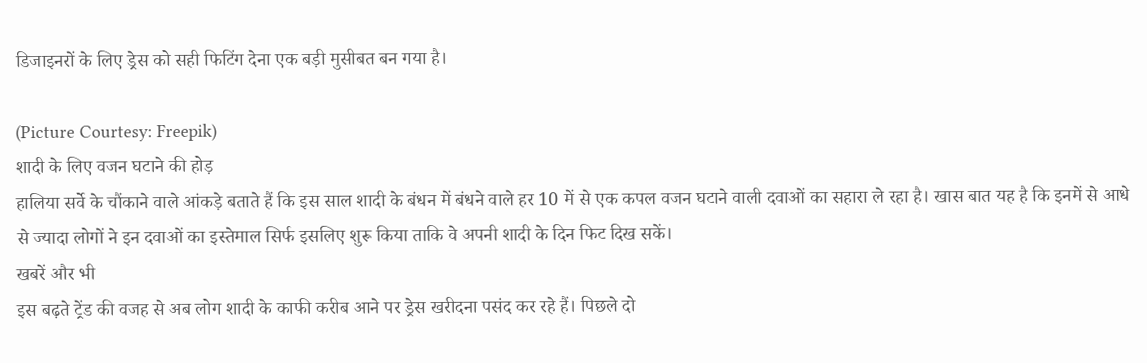डिजाइनरों के लिए ड्रेस को सही फिटिंग देना एक बड़ी मुसीबत बन गया है।

(Picture Courtesy: Freepik)
शादी के लिए वजन घटाने की होड़
हालिया सर्वे के चौंकाने वाले आंकड़े बताते हैं कि इस साल शादी के बंधन में बंधने वाले हर 10 में से एक कपल वजन घटाने वाली दवाओं का सहारा ले रहा है। खास बात यह है कि इनमें से आधे से ज्यादा लोगों ने इन दवाओं का इस्तेमाल सिर्फ इसलिए शुरू किया ताकि वे अपनी शादी के दिन फिट दिख सकें।
खबरें और भी
इस बढ़ते ट्रेंड की वजह से अब लोग शादी के काफी करीब आने पर ड्रेस खरीदना पसंद कर रहे हैं। पिछले दो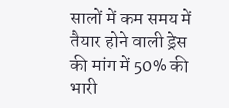सालों में कम समय में तैयार होने वाली ड्रेस की मांग में 50% की भारी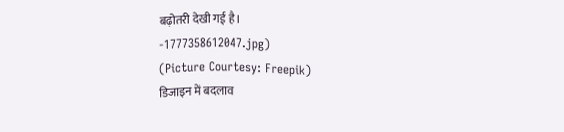बढ़ोतरी देखी गई है।
-1777358612047.jpg)
(Picture Courtesy: Freepik)
डिजाइन में बदलाव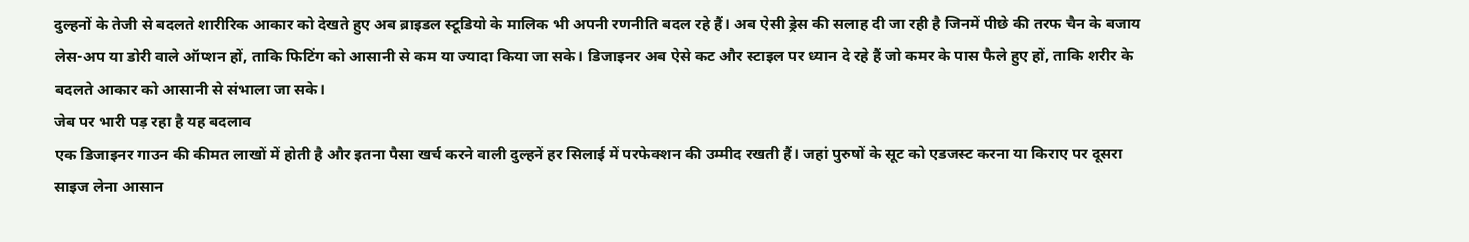दुल्हनों के तेजी से बदलते शारीरिक आकार को देखते हुए अब ब्राइडल स्टूडियो के मालिक भी अपनी रणनीति बदल रहे हैं। अब ऐसी ड्रेस की सलाह दी जा रही है जिनमें पीछे की तरफ चैन के बजाय लेस-अप या डोरी वाले ऑप्शन हों, ताकि फिटिंग को आसानी से कम या ज्यादा किया जा सके। डिजाइनर अब ऐसे कट और स्टाइल पर ध्यान दे रहे हैं जो कमर के पास फैले हुए हों, ताकि शरीर के बदलते आकार को आसानी से संभाला जा सके।
जेब पर भारी पड़ रहा है यह बदलाव
एक डिजाइनर गाउन की कीमत लाखों में होती है और इतना पैसा खर्च करने वाली दुल्हनें हर सिलाई में परफेक्शन की उम्मीद रखती हैं। जहां पुरुषों के सूट को एडजस्ट करना या किराए पर दूसरा साइज लेना आसान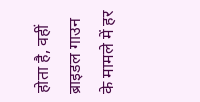होता है, वहीं ब्राइडल गाउन के मामले में हर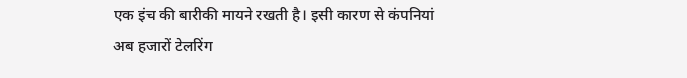एक इंच की बारीकी मायने रखती है। इसी कारण से कंपनियां अब हजारों टेलरिंग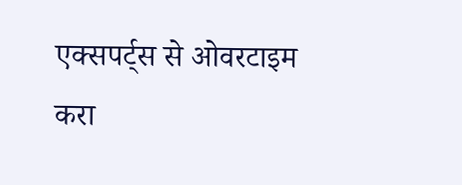एक्सपर्ट्स से ओवरटाइम करा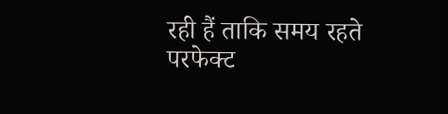रही हैं ताकि समय रहते परफेक्ट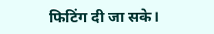फिटिंग दी जा सके।